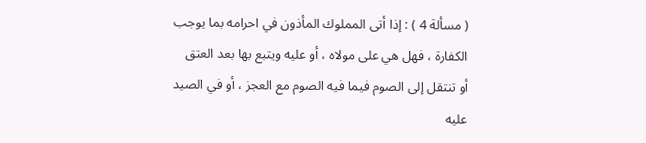( مسألة 4 ) : إذا أتى المملوك المأذون في احرامه بما يوجب
الكفارة ، فهل هي على مولاه ، أو عليه ويتبع بها بعد العتق
أو تنتقل إلى الصوم فيما فيه الصوم مع العجز ، أو في الصيد
عليه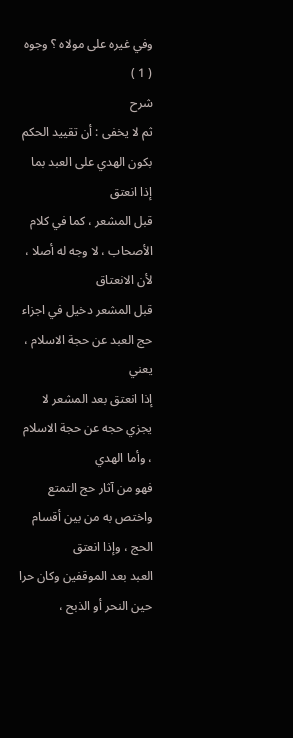وفي غيره على مولاه ؟ وجوه ( 1 )
شرح
ثم لا يخفى : أن تقييد الحكم بكون الهدي على العبد بما إذا انعتق
قبل المشعر ، كما في كلام الأصحاب ، لا وجه له أصلا ، لأن الانعتاق
قبل المشعر دخيل في اجزاء حج العبد عن حجة الاسلام ، يعني
إذا انعتق بعد المشعر لا يجزي حجه عن حجة الاسلام ، وأما الهدي
فهو من آثار حج التمتع واختص به من بين أقسام الحج ، وإذا انعتق
العبد بعد الموقفين وكان حرا حين النحر أو الذبح ،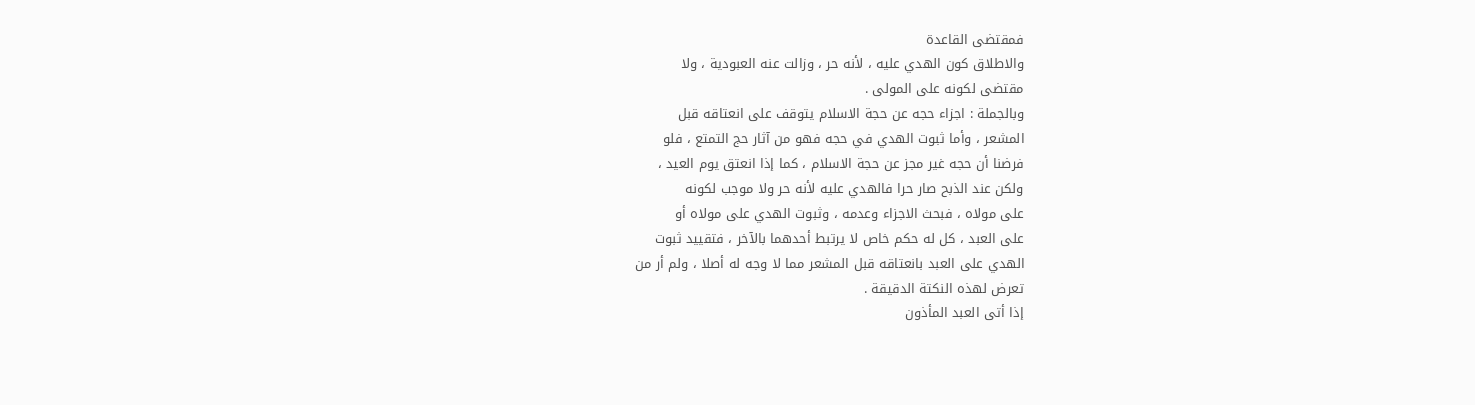فمقتضى القاعدة
والاطلاق كون الهدي عليه ، لأنه حر ، وزالت عنه العبودية ، ولا
مقتضى لكونه على المولى .
وبالجملة : اجزاء حجه عن حجة الاسلام يتوقف على انعتاقه قبل
المشعر ، وأما ثبوت الهدي في حجه فهو من آثار حج التمتع ، فلو
فرضنا أن حجه غير مجز عن حجة الاسلام ، كما إذا انعتق يوم العيد ،
ولكن عند الذبح صار حرا فالهدي عليه لأنه حر ولا موجب لكونه
على مولاه ، فبحث الاجزاء وعدمه ، وثبوت الهدي على مولاه أو
على العبد ، كل له حكم خاص لا يرتبط أحدهما بالآخر ، فتقييد ثبوت
الهدي على العبد بانعتاقه قبل المشعر مما لا وجه له أصلا ، ولم أر من
تعرض لهذه النكتة الدقيقة .
إذا أتى العبد المأذون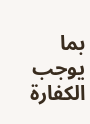بما يوجب الكفارة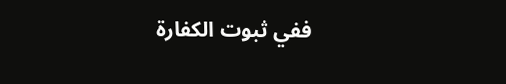ففي ثبوت الكفارة